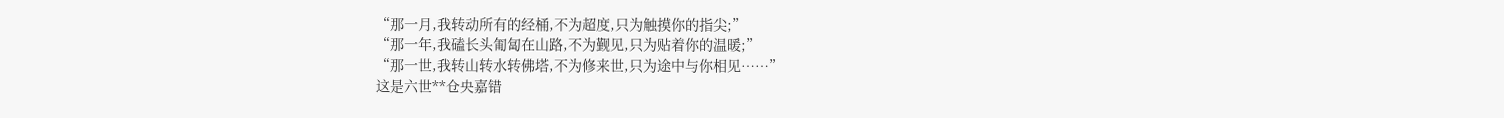“那一月,我转动所有的经桶,不为超度,只为触摸你的指尖;”
“那一年,我磕长头匍匐在山路,不为觐见,只为贴着你的温暖;”
“那一世,我转山转水转佛塔,不为修来世,只为途中与你相见……”
这是六世**仓央嘉错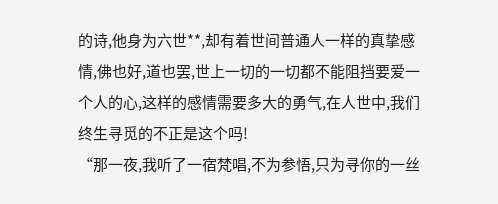的诗,他身为六世**,却有着世间普通人一样的真挚感情,佛也好,道也罢,世上一切的一切都不能阻挡要爱一个人的心,这样的感情需要多大的勇气,在人世中,我们终生寻觅的不正是这个吗!
“那一夜,我听了一宿梵唱,不为参悟,只为寻你的一丝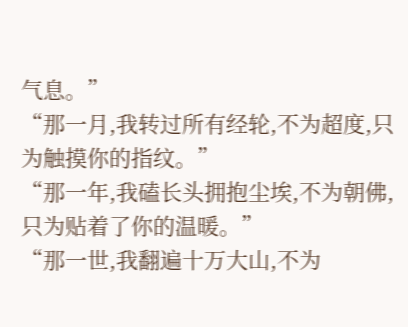气息。”
“那一月,我转过所有经轮,不为超度,只为触摸你的指纹。”
“那一年,我磕长头拥抱尘埃,不为朝佛,只为贴着了你的温暖。”
“那一世,我翻遍十万大山,不为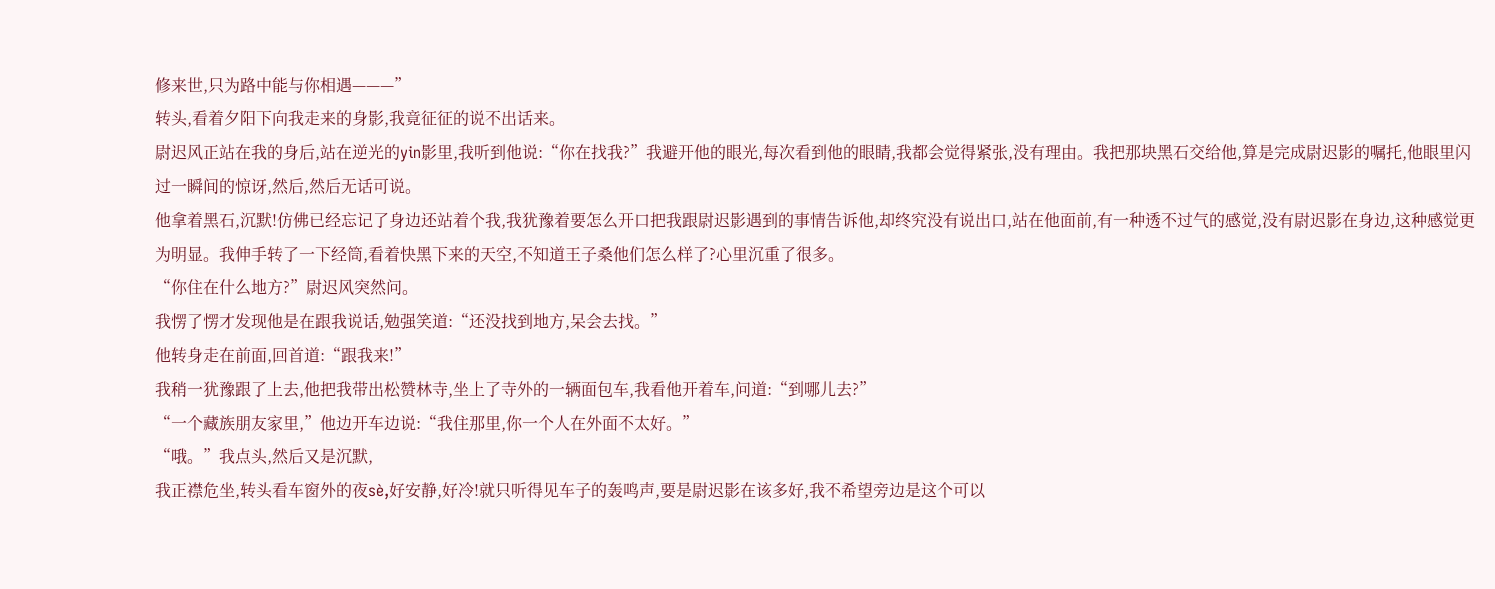修来世,只为路中能与你相遇———”
转头,看着夕阳下向我走来的身影,我竟征征的说不出话来。
尉迟风正站在我的身后,站在逆光的yin影里,我听到他说:“你在找我?”我避开他的眼光,每次看到他的眼睛,我都会觉得紧张,没有理由。我把那块黑石交给他,算是完成尉迟影的嘱托,他眼里闪过一瞬间的惊讶,然后,然后无话可说。
他拿着黑石,沉默!仿佛已经忘记了身边还站着个我,我犹豫着要怎么开口把我跟尉迟影遇到的事情告诉他,却终究没有说出口,站在他面前,有一种透不过气的感觉,没有尉迟影在身边,这种感觉更为明显。我伸手转了一下经筒,看着快黑下来的天空,不知道王子桑他们怎么样了?心里沉重了很多。
“你住在什么地方?”尉迟风突然问。
我愣了愣才发现他是在跟我说话,勉强笑道:“还没找到地方,呆会去找。”
他转身走在前面,回首道:“跟我来!”
我稍一犹豫跟了上去,他把我带出松赞林寺,坐上了寺外的一辆面包车,我看他开着车,问道:“到哪儿去?”
“一个藏族朋友家里,”他边开车边说:“我住那里,你一个人在外面不太好。”
“哦。”我点头,然后又是沉默,
我正襟危坐,转头看车窗外的夜sè,好安静,好冷!就只听得见车子的轰鸣声,要是尉迟影在该多好,我不希望旁边是这个可以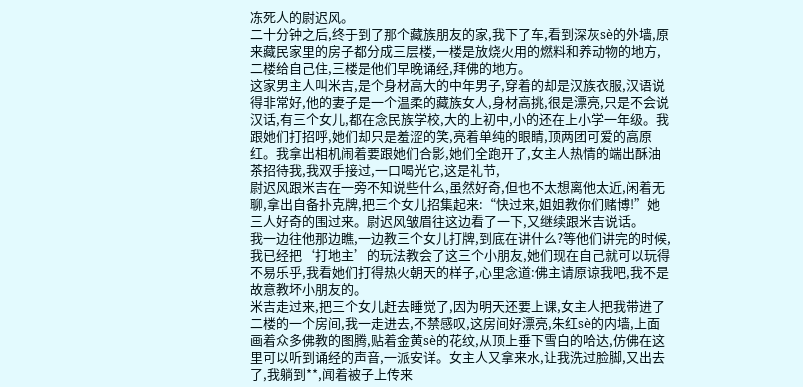冻死人的尉迟风。
二十分钟之后,终于到了那个藏族朋友的家,我下了车,看到深灰sè的外墙,原来藏民家里的房子都分成三层楼,一楼是放烧火用的燃料和养动物的地方,二楼给自己住,三楼是他们早晚诵经,拜佛的地方。
这家男主人叫米吉,是个身材高大的中年男子,穿着的却是汉族衣服,汉语说得非常好,他的妻子是一个温柔的藏族女人,身材高挑,很是漂亮,只是不会说汉话,有三个女儿,都在念民族学校,大的上初中,小的还在上小学一年级。我跟她们打招呼,她们却只是羞涩的笑,亮着单纯的眼睛,顶两团可爱的高原红。我拿出相机闹着要跟她们合影,她们全跑开了,女主人热情的端出酥油茶招待我,我双手接过,一口喝光它,这是礼节,
尉迟风跟米吉在一旁不知说些什么,虽然好奇,但也不太想离他太近,闲着无聊,拿出自备扑克牌,把三个女儿招集起来:“快过来,姐姐教你们赌博!”她三人好奇的围过来。尉迟风皱眉往这边看了一下,又继续跟米吉说话。
我一边往他那边瞧,一边教三个女儿打牌,到底在讲什么?等他们讲完的时候,我已经把‘打地主’的玩法教会了这三个小朋友,她们现在自己就可以玩得不易乐乎,我看她们打得热火朝天的样子,心里念道:佛主请原谅我吧,我不是故意教坏小朋友的。
米吉走过来,把三个女儿赶去睡觉了,因为明天还要上课,女主人把我带进了二楼的一个房间,我一走进去,不禁感叹,这房间好漂亮,朱红sè的内墙,上面画着众多佛教的图腾,贴着金黄sè的花纹,从顶上垂下雪白的哈达,仿佛在这里可以听到诵经的声音,一派安详。女主人又拿来水,让我洗过脸脚,又出去了,我躺到**,闻着被子上传来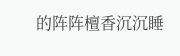的阵阵檀香沉沉睡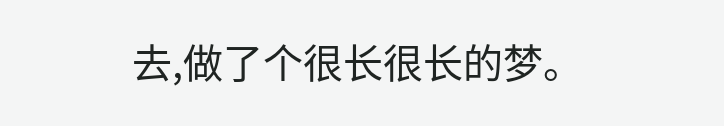去,做了个很长很长的梦。